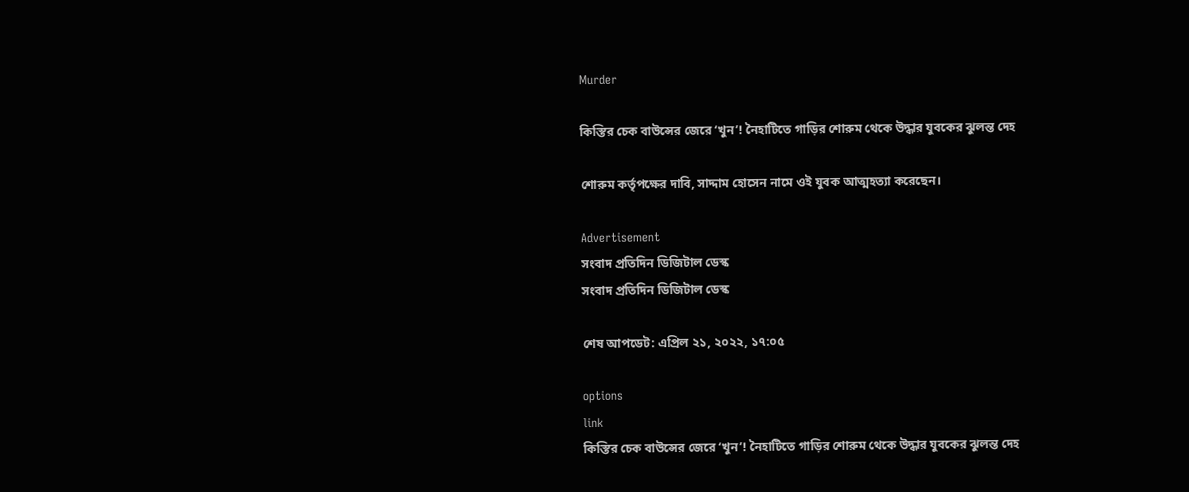Murder

কিস্তির চেক বাউন্সের জেরে ‘খুন’! নৈহাটিতে গাড়ির শোরুম থেকে উদ্ধার যুবকের ঝুলন্ত দেহ

শোরুম কর্তৃপক্ষের দাবি, সাদ্দাম হোসেন নামে ওই যুবক আত্মহত্যা করেছেন।

Advertisement
সংবাদ প্রতিদিন ডিজিটাল ডেস্ক
সংবাদ প্রতিদিন ডিজিটাল ডেস্ক

শেষ আপডেট: এপ্রিল ২১, ২০২২, ১৭:০৫

options
link
কিস্তির চেক বাউন্সের জেরে ‘খুন’! নৈহাটিতে গাড়ির শোরুম থেকে উদ্ধার যুবকের ঝুলন্ত দেহ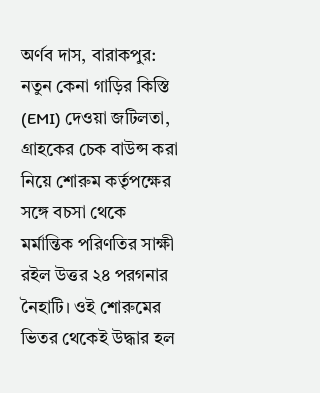অর্ণব দাস, বারাকপুর: নতুন কেনা গাড়ির কিস্তি (EMI) দেওয়া জটিলতা, গ্রাহকের চেক বাউন্স করা নিয়ে শোরুম কর্তৃপক্ষের সঙ্গে বচসা থেকে মর্মান্তিক পরিণতির সাক্ষী রইল উত্তর ২৪ পরগনার নৈহাটি। ওই শোরুমের ভিতর থেকেই উদ্ধার হল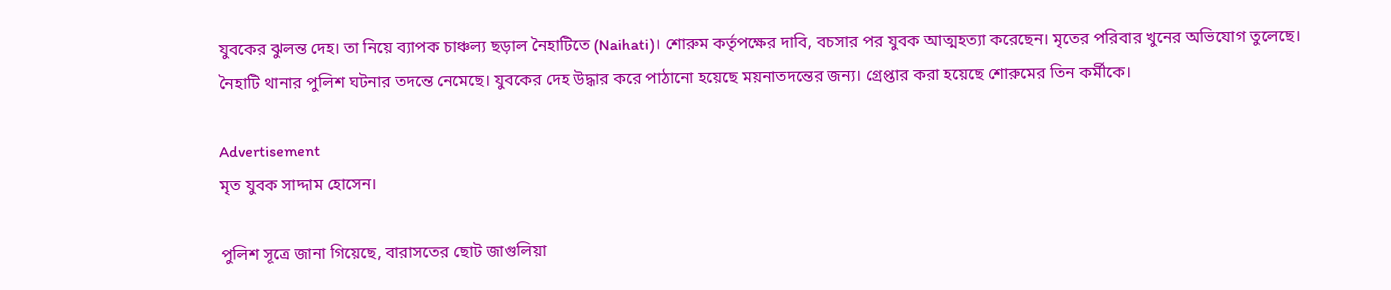যুবকের ঝুলন্ত দেহ। তা নিয়ে ব্যাপক চাঞ্চল্য ছড়াল নৈহাটিতে (Naihati)। শোরুম কর্তৃপক্ষের দাবি, বচসার পর যুবক আত্মহত্যা করেছেন। মৃতের পরিবার খুনের অভিযোগ তুলেছে। নৈহাটি থানার পুলিশ ঘটনার তদন্তে নেমেছে। যুবকের দেহ উদ্ধার করে পাঠানো হয়েছে ময়নাতদন্তের জন্য। গ্রেপ্তার করা হয়েছে শোরুমের তিন কর্মীকে।

Advertisement
মৃত যুবক সাদ্দাম হোসেন।

পুলিশ সূত্রে জানা গিয়েছে, বারাসতের ছোট জাগুলিয়া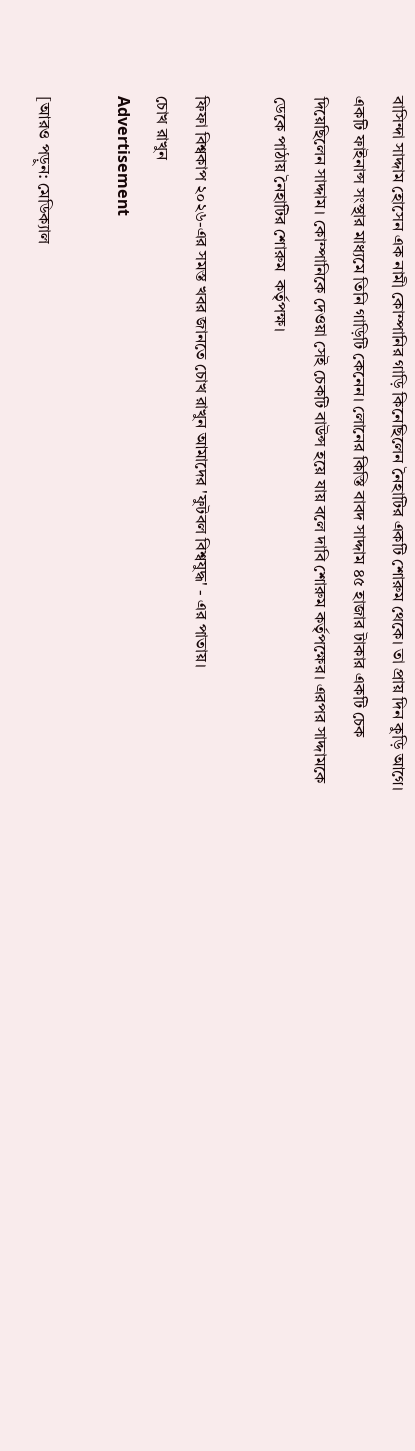বাসিন্দা সাদ্দাম হোসেন এক নামী কোম্পানির গাড়ি কিনেছিলেন নৈহাটির একটি শোরুম থেকে। তা প্রায় দিন কুড়ি আগে। একটি ফাইনান্স সংস্থার মাধ্যমে তিনি গাড়িটি কেনেন। লোনের কিস্তি বাবদ সাদ্দাম ৪৫ হাজার টাকার একটি চেক দিয়েছিলেন সাদ্দাম। কোম্পানিকে দেওয়া সেই চেকটি বাউন্স হয়ে যায় বলে দাবি শোরুম কর্তৃপক্ষের। এরপর সাদ্দামকে ডেকে পাঠায় নৈহাটির শোরুম  কর্তৃপক্ষ।

ফিফা বিশ্বকাপ ২০২৬-এর সমস্ত খবর জানতে চোখ রাখুন আমাদের 'ফুটবল বিশ্বযুদ্ধ' - এর পাতায়।
চোখ রাখুন
Advertisement

[আরও পড়ুন: মেডিক্যাল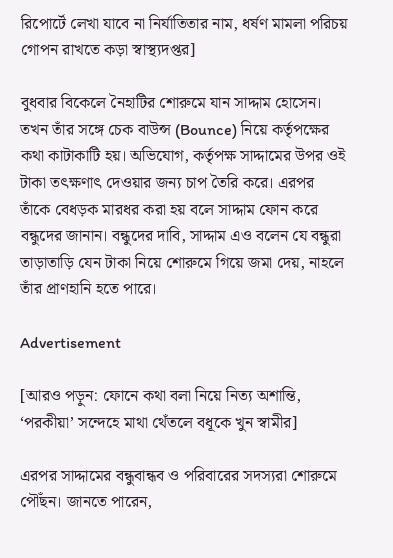রিপোর্টে লেখা যাবে না নির্যাতিতার নাম, ধর্ষণ মামলা পরিচয় গোপন রাখতে কড়া স্বাস্থ্যদপ্তর]

বুধবার বিকেলে নৈহাটির শোরুমে যান সাদ্দাম হোসেন। তখন তাঁর সঙ্গে চেক বাউন্স (Bounce) নিয়ে কর্তৃপক্ষের কথা কাটাকাটি হয়। অভিযোগ, কর্তৃপক্ষ সাদ্দামের উপর ওই টাকা তৎক্ষণাৎ দেওয়ার জন্য চাপ তৈরি করে। এরপর তাঁকে বেধড়ক মারধর করা হয় বলে সাদ্দাম ফোন করে বন্ধুদের জানান। বন্ধুদের দাবি, সাদ্দাম এও বলেন যে বন্ধুরা তাড়াতাড়ি যেন টাকা নিয়ে শোরুমে গিয়ে জমা দেয়, নাহলে তাঁর প্রাণহানি হতে পারে।

Advertisement

[আরও পড়ুন: ফোনে কথা বলা নিয়ে নিত্য অশান্তি, ‘পরকীয়া’ সন্দেহে মাথা থেঁতলে বধূকে খুন স্বামীর]

এরপর সাদ্দামের বন্ধুবান্ধব ও পরিবারের সদস্যরা শোরুমে পৌঁছন। জানতে পারেন,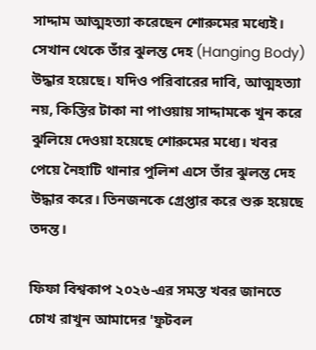সাদ্দাম আত্মহত্যা করেছেন শোরুমের মধ্যেই। সেখান থেকে তাঁর ঝুলন্ত দেহ (Hanging Body) উদ্ধার হয়েছে। যদিও পরিবারের দাবি, আত্মহত্যা নয়, কিস্তির টাকা না পাওয়ায় সাদ্দামকে খুন করে ঝুলিয়ে দেওয়া হয়েছে শোরুমের মধ্যে। খবর পেয়ে নৈহাটি থানার পুলিশ এসে তাঁর ঝুলন্ত দেহ উদ্ধার করে। তিনজনকে গ্রেপ্তার করে শুরু হয়েছে তদন্ত।

ফিফা বিশ্বকাপ ২০২৬-এর সমস্ত খবর জানতে চোখ রাখুন আমাদের 'ফুটবল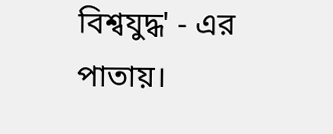বিশ্বযুদ্ধ' - এর পাতায়।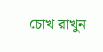চোখ রাখুন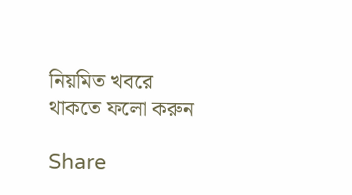নিয়মিত খবরে থাকতে ফলো করুন

Share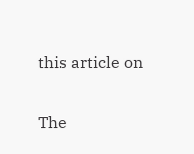this article on

The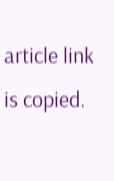article link is copied.